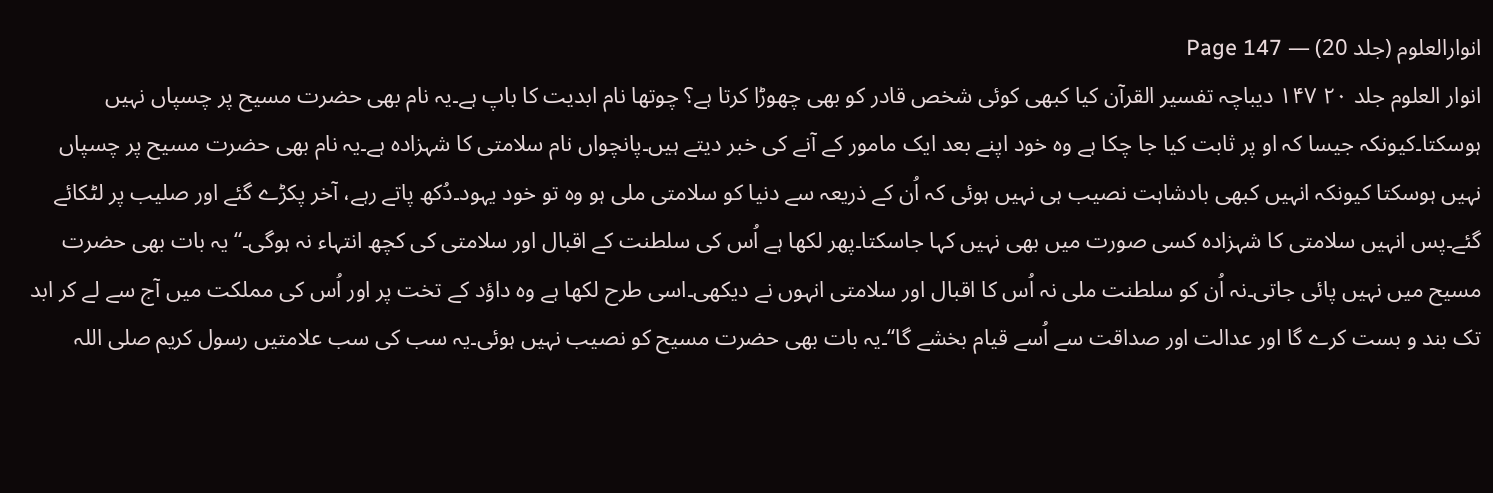انوارالعلوم (جلد 20) — Page 147
انوار العلوم جلد ۲۰ ۱۴۷ دیباچہ تفسیر القرآن کیا کبھی کوئی شخص قادر کو بھی چھوڑا کرتا ہے؟ چوتھا نام ابدیت کا باپ ہے۔یہ نام بھی حضرت مسیح پر چسپاں نہیں ہوسکتا۔کیونکہ جیسا کہ او پر ثابت کیا جا چکا ہے وہ خود اپنے بعد ایک مامور کے آنے کی خبر دیتے ہیں۔پانچواں نام سلامتی کا شہزادہ ہے۔یہ نام بھی حضرت مسیح پر چسپاں نہیں ہوسکتا کیونکہ انہیں کبھی بادشاہت نصیب ہی نہیں ہوئی کہ اُن کے ذریعہ سے دنیا کو سلامتی ملی ہو وہ تو خود یہود۔دُکھ پاتے رہے، آخر پکڑے گئے اور صلیب پر لٹکائے گئے۔پس انہیں سلامتی کا شہزادہ کسی صورت میں بھی نہیں کہا جاسکتا۔پھر لکھا ہے اُس کی سلطنت کے اقبال اور سلامتی کی کچھ انتہاء نہ ہوگی۔“ یہ بات بھی حضرت مسیح میں نہیں پائی جاتی۔نہ اُن کو سلطنت ملی نہ اُس کا اقبال اور سلامتی انہوں نے دیکھی۔اسی طرح لکھا ہے وہ داؤد کے تخت پر اور اُس کی مملکت میں آج سے لے کر ابد تک بند و بست کرے گا اور عدالت اور صداقت سے اُسے قیام بخشے گا“۔یہ بات بھی حضرت مسیح کو نصیب نہیں ہوئی۔یہ سب کی سب علامتیں رسول کریم صلی اللہ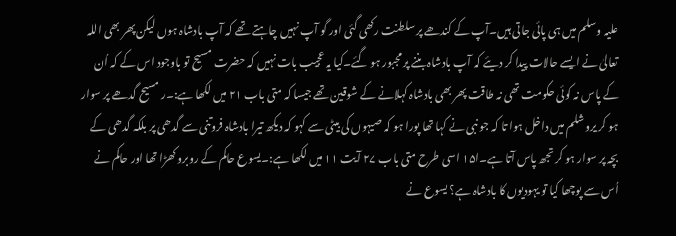علیہ وسلم میں ہی پائی جاتی ہیں۔آپ کے کندھے پر سلطنت رکھی گئی اور گو آپ نہیں چاہتے تھے کہ آپ بادشاہ ہوں لیکن پھر بھی اللہ تعالیٰ نے ایسے حالات پیدا کر دیئے کہ آپ بادشاہ بننے پر مجبور ہو گئے۔کیا یہ عجیب بات نہیں کہ حضرت مسیح تو باوجود اس کے کہ اُن کے پاس نہ کوئی حکومت تھی نہ طاقت پھر بھی بادشاہ کہلانے کے شوقین تھے جیسا کہ متی باب ۲۱ میں لکھا ہے:۔ر مسیح گدھے پر سوار ہو کر یروشلم میں داخل ہوا تا کہ جو نبی نے کہا تھا پورا ہو کہ صیہوں کی بیٹی سے کہو کہ دیکھ تیرا بادشاہ فروتنی سے گدھی پر بلکہ گدھی کے بچہ پر سوار ہو کر تجھ پاس آتا ہے۔ا۱۵ اسی طرح متی باب ۲۷ آیت ۱۱ میں لکھا ہے:۔یسوع حاکم کے روبرو کھڑا تھا اور حاکم نے اُس سے پوچھا کیا تو یہودیوں کا بادشاہ ہے؟ یسوع نے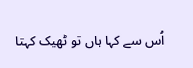اُس سے کہا ہاں تو ٹھیک کہتا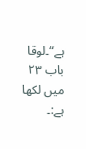ہے“۔لوقا باب ۲۳ میں لکھا ہے:۔